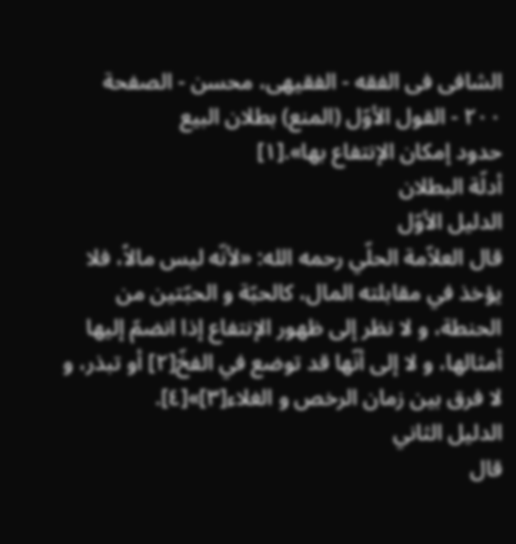الشافی فی الفقه - الفقیهی، محسن - الصفحة ٢٠٠ - القول الأوّل (المنع) بطلان البيع
حدود إمكان الإنتفاع بها».[١]
أدلّة البطلان
الدليل الأوّل
قال العلاّمة الحلّي رحمه الله: «لأنّه ليس مالاً، فلا يؤخذ في مقابلته المال، كالحبّة و الحبّتين من الحنطة، و لا نظر إلى ظهور الإنتفاع إذا انضمّ إليها أمثالها، و لا إلى أنّها قد توضع في الفخّ[٢] أو تبذر، و لا فرق بين زمان الرخص و الغلاء[٣]»[٤].
الدليل الثاني
قال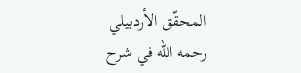المحقّق الأردبيلي رحمه الله في شرح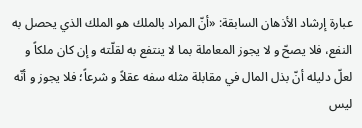عبارة إرشاد الأذهان السابقة: «أنّ المراد بالملك هو الملك الذي يحصل به النفع، فلا يصحّ و لا يجوز المعاملة بما لا ينتفع به لقلّته و إن كان ملكاً و لعلّ دليله أنّ بذل المال في مقابلة مثله سفه عقلاً و شرعاً؛ فلا يجوز و أنّه ليس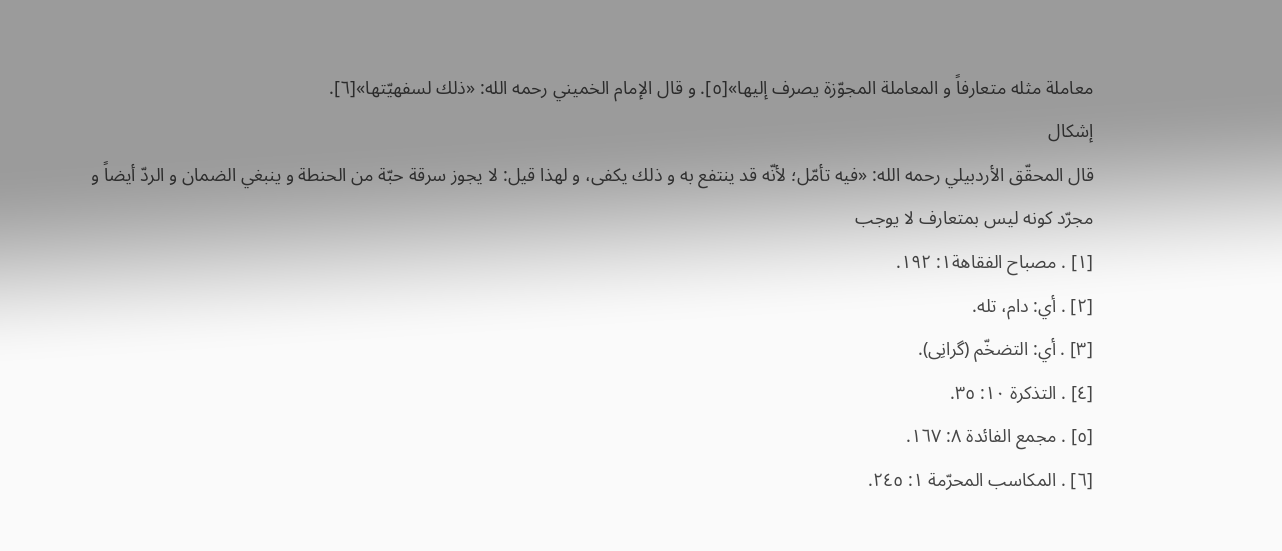معاملة مثله متعارفاً و المعاملة المجوّزة يصرف إليها»[٥]. و قال الإمام الخميني رحمه الله: «ذلك لسفهيّتها»[٦].
إشکال
قال المحقّق الأردبيلي رحمه الله: «فيه تأمّل؛ لأنّه قد ينتفع به و ذلك يكفى، و لهذا قيل: لا يجوز سرقة حبّة من الحنطة و ينبغي الضمان و الردّ أيضاً و مجرّد كونه ليس بمتعارف لا يوجب
[١] . مصباح الفقاهة١: ١٩٢.
[٢] . أي: دام، تله.
[٣] . أي: التضخّم (گرانِی).
[٤] . التذکرة ١٠: ٣٥.
[٥] . مجمع الفائدة ٨: ١٦٧.
[٦] . المكاسب المحرّمة ١: ٢٤٥.